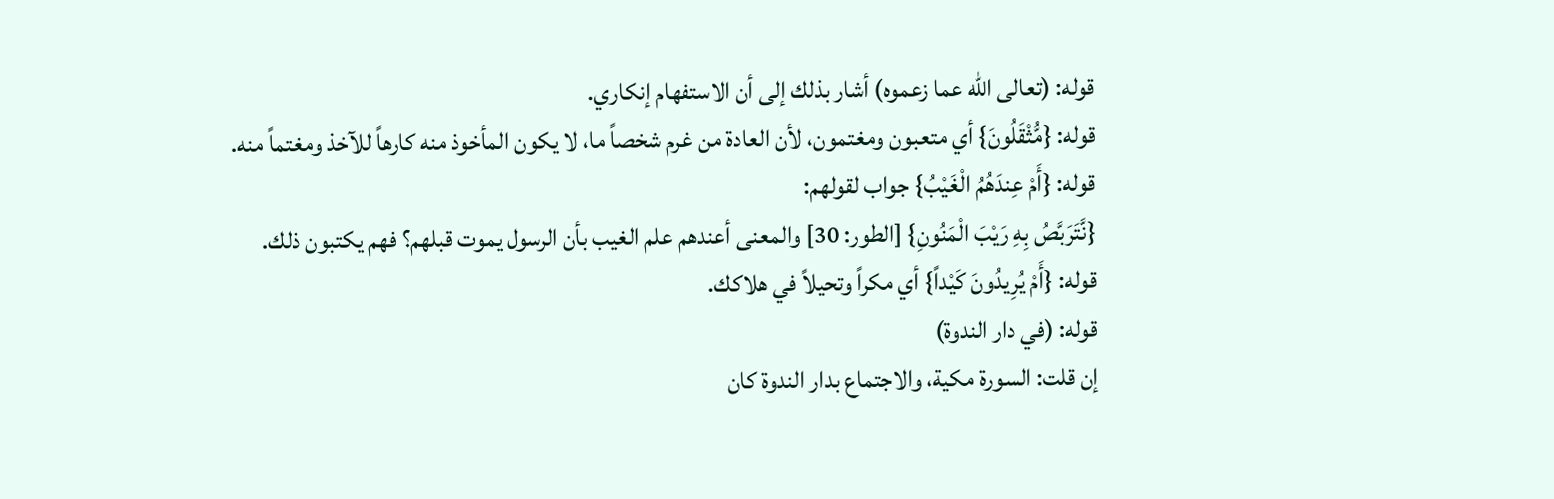قوله: (تعالى الله عما زعموه) أشار بذلك إلى أن الاستفهام إنكاري.
قوله: {مُّثْقَلُونَ} أي متعبون ومغتمون، لأن العادة من غرم شخصاً ما، لا يكون المأخوذ منه كارهاً للآخذ ومغتماً منه.
قوله: {أَمْ عِندَهُمُ الْغَيْبُ} جواب لقولهم:
{نَّتَرَبَّصُ بِهِ رَيْبَ الْمَنُونِ} [الطور: 30] والمعنى أعندهم علم الغيب بأن الرسول يموت قبلهم؟ فهم يكتبون ذلك.
قوله: {أَمْ يُرِيدُونَ كَيْداً} أي مكراً وتحيلاً في هلاكك.
قوله: (في دار الندوة)
إن قلت: السورة مكية، والاجتماع بدار الندوة كان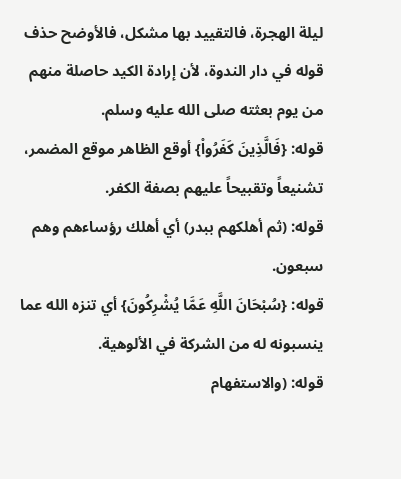ليلة الهجرة، فالتقييد بها مشكل، فالأوضح حذف قوله في دار الندوة، لأن إرادة الكيد حاصلة منهم من يوم بعثته صلى الله عليه وسلم.
قوله: {فَالَّذِينَ كَفَرُواْ} أوقع الظاهر موقع المضمر، تشنيعاً وتقبيحاً عليهم بصفة الكفر.
قوله: (ثم أهلكهم ببدر) أي أهلك رؤساءهم وهم سبعون.
قوله: {سُبْحَانَ اللَّهِ عَمَّا يُشْرِكُونَ} أي تنزه الله عما ينسبونه له من الشركة في الألوهية.
قوله: (والاستفهام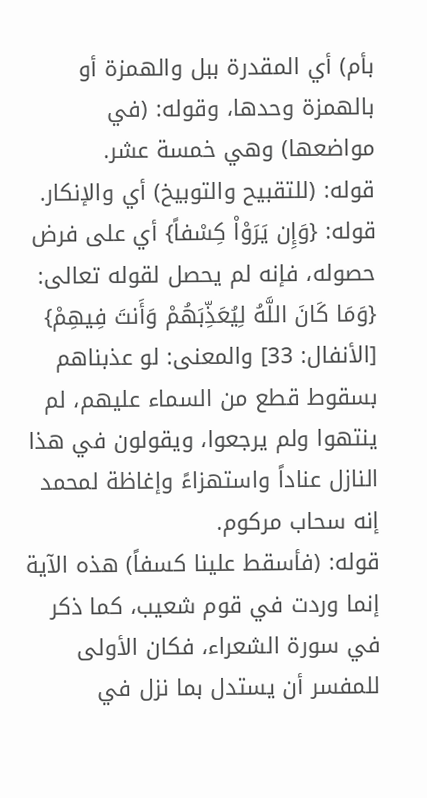بأم) أي المقدرة ببل والهمزة أو بالهمزة وحدها، وقوله: (في مواضعها) وهي خمسة عشر.
قوله: (للتقبيح والتوبيخ) أي والإنكار.
قوله: {وَإِن يَرَوْاْ كِسْفاً} أي على فرض حصوله، فإنه لم يحصل لقوله تعالى:
{وَمَا كَانَ اللَّهُ لِيُعَذِّبَهُمْ وَأَنتَ فِيهِمْ} [الأنفال: 33] والمعنى: لو عذبناهم بسقوط قطع من السماء عليهم، لم ينتهوا ولم يرجعوا، ويقولون في هذا النازل عناداً واستهزاءً وإغاظة لمحمد إنه سحاب مركوم.
قوله: (فأسقط علينا كسفاً) هذه الآية إنما وردت في قوم شعيب، كما ذكر في سورة الشعراء، فكان الأولى للمفسر أن يستدل بما نزل في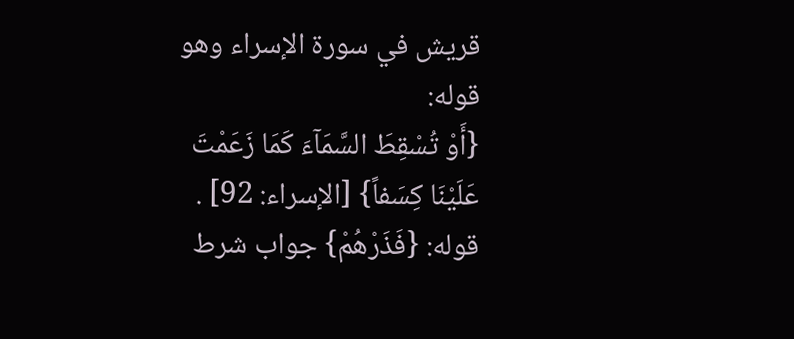قريش في سورة الإسراء وهو قوله:
{أَوْ تُسْقِطَ السَّمَآءَ كَمَا زَعَمْتَ عَلَيْنَا كِسَفاً} [الإسراء: 92] .
قوله: {فَذَرْهُمْ} جواب شرط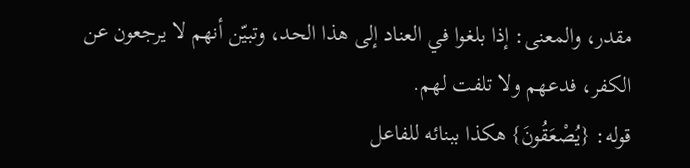مقدر، والمعنى: إذا بلغوا في العناد إلى هذا الحد، وتبيّن أنهم لا يرجعون عن الكفر، فدعهم ولا تلفت لهم.
قوله: {يُصْعَقُونَ} هكذا ببنائه للفاعل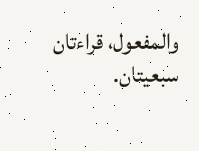والمفعول، قراءتان سبعيتان.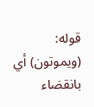قوله: (ويموتون) أي بانقضاء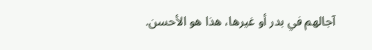آجالهم في بدر أو غيرها، هذا هو الأحسن.